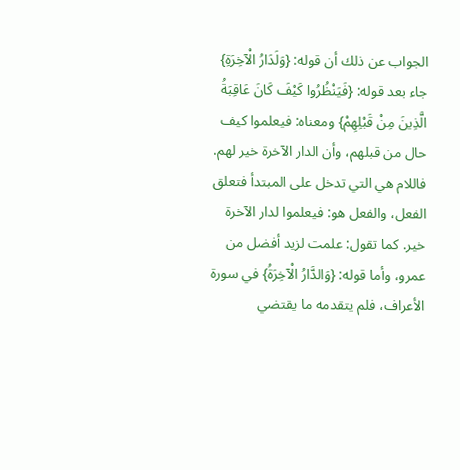الجواب عن ذلك أن قوله: {وَلَدَارُ الْآخِرَةِ} جاء بعد قوله: {فَيَنْظُرُوا كَيْفَ كَانَ عَاقِبَةُ الَّذِينَ مِنْ قَبْلِهِمْ} ومعناه: فيعلموا كيف حال من قبلهم، وأن الدار الآخرة خير لهم. فاللام هي التي تدخل على المبتدأ فتعلق الفعل، والفعل هو: فيعلموا لدار الآخرة خير. كما تقول: علمت لزيد أفضل من عمرو، وأما قوله: {وَالدَّارُ الْآخِرَةُ} في سورة الأعراف، فلم يتقدمه ما يقتضي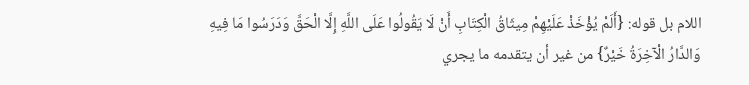اللام بل قوله: {أَلَمْ يُؤْخَذْ عَلَيْهِمْ مِيثَاقُ الْكِتَابِ أَنْ لَا يَقُولُوا عَلَى اللَّهِ إِلَّا الْحَقَّ وَدَرَسُوا مَا فِيهِ وَالدَّارُ الْآخِرَةُ خَيْرٌ} من غير أن يتقدمه ما يجري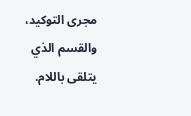مجرى التوكيد، والقسم الذي يتلقى باللام.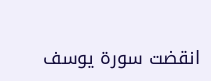انقضت سورة يوسف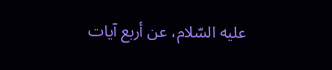عليه السّلام، عن أربع آيات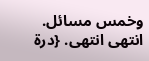وخمس مسائل.
انتهى انتهى. {درة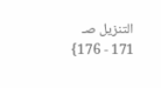التنزيل صـ 171 - 176}